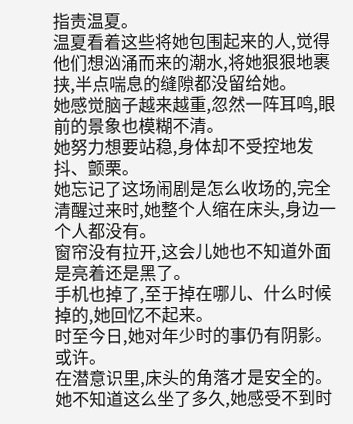指责温夏。
温夏看着这些将她包围起来的人,觉得他们想汹涌而来的潮水,将她狠狠地裹挟,半点喘息的缝隙都没留给她。
她感觉脑子越来越重,忽然一阵耳鸣,眼前的景象也模糊不清。
她努力想要站稳,身体却不受控地发抖、颤栗。
她忘记了这场闹剧是怎么收场的,完全清醒过来时,她整个人缩在床头,身边一个人都没有。
窗帘没有拉开,这会儿她也不知道外面是亮着还是黑了。
手机也掉了,至于掉在哪儿、什么时候掉的,她回忆不起来。
时至今日,她对年少时的事仍有阴影。
或许。
在潜意识里,床头的角落才是安全的。
她不知道这么坐了多久,她感受不到时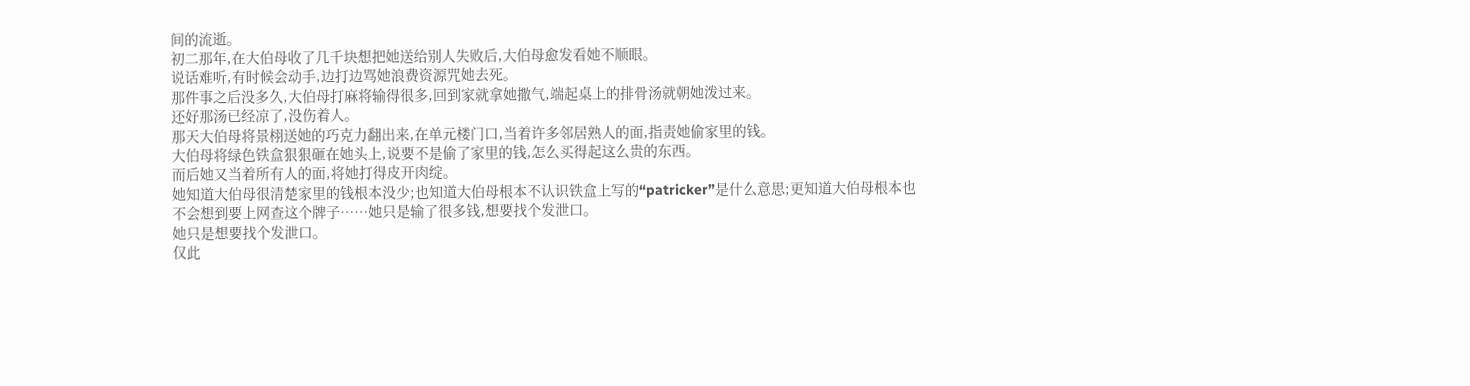间的流逝。
初二那年,在大伯母收了几千块想把她送给别人失败后,大伯母愈发看她不顺眼。
说话难听,有时候会动手,边打边骂她浪费资源咒她去死。
那件事之后没多久,大伯母打麻将输得很多,回到家就拿她撒气,端起桌上的排骨汤就朝她泼过来。
还好那汤已经凉了,没伤着人。
那天大伯母将景栩送她的巧克力翻出来,在单元楼门口,当着许多邻居熟人的面,指责她偷家里的钱。
大伯母将绿色铁盒狠狠砸在她头上,说要不是偷了家里的钱,怎么买得起这么贵的东西。
而后她又当着所有人的面,将她打得皮开肉绽。
她知道大伯母很清楚家里的钱根本没少;也知道大伯母根本不认识铁盒上写的“patricker”是什么意思;更知道大伯母根本也不会想到要上网查这个牌子……她只是输了很多钱,想要找个发泄口。
她只是想要找个发泄口。
仅此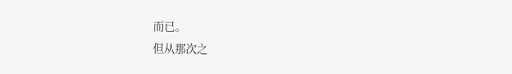而已。
但从那次之